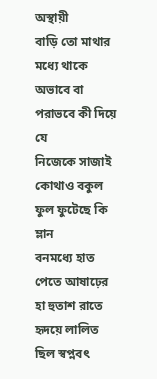অস্থায়ী
বাড়ি তো মাথার মধ্যে থাকে
অভাবে বা পরাভবে কী দিয়ে যে
নিজেকে সাজাই
কোথাও বকুল ফুল ফুটেছে কি ম্লান
বনমধ্যে হাত পেতে আষাঢ়ের
হা হুতাশ রাতে
হৃদয়ে লালিত ছিল স্বপ্নবৎ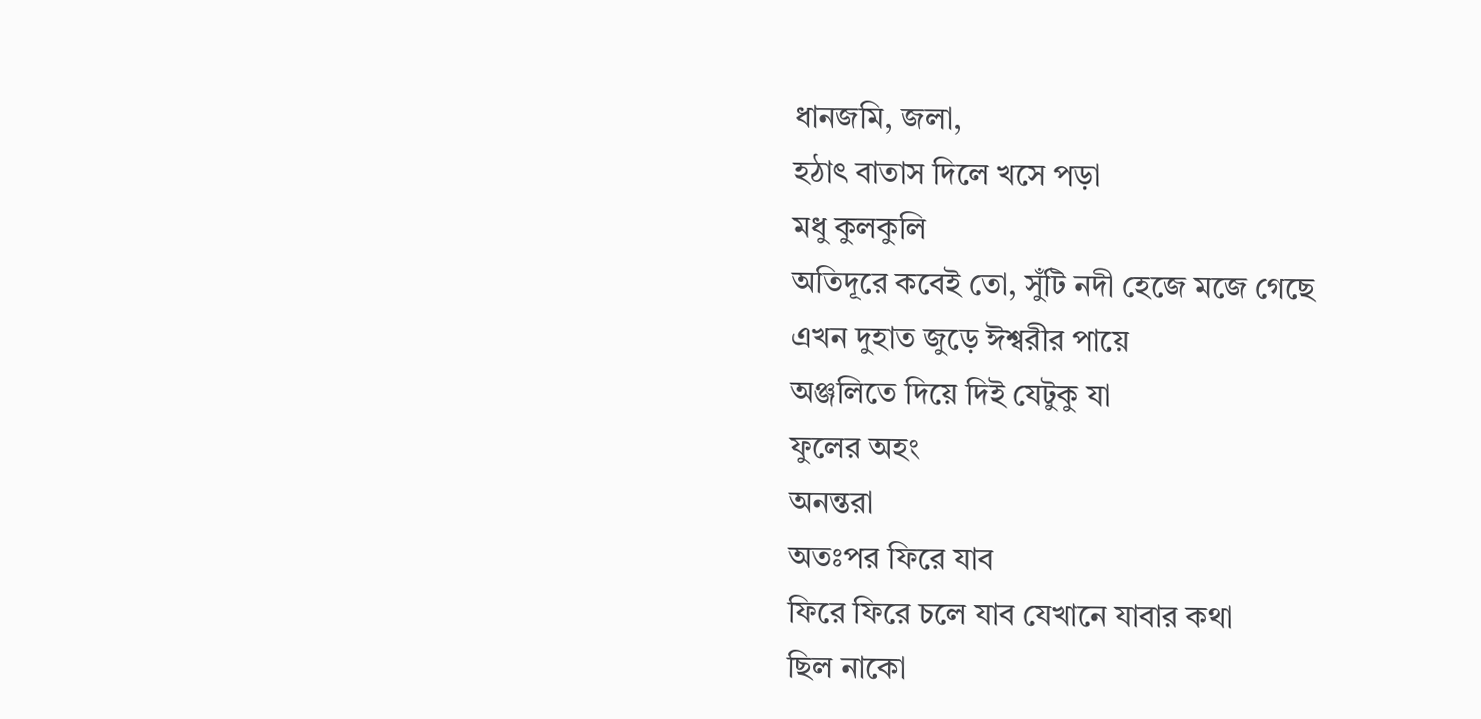ধানজমি, জলা,
হঠাৎ বাতাস দিলে খসে পড়া
মধু কুলকুলি
অতিদূরে কবেই তো, সুঁটি নদী হেজে মজে গেছে
এখন দুহাত জুড়ে ঈশ্বরীর পায়ে
অঞ্জলিতে দিয়ে দিই যেটুকু যা
ফুলের অহং
অনন্তরা
অতঃপর ফিরে যাব
ফিরে ফিরে চলে যাব যেখানে যাবার কথা
ছিল নাকো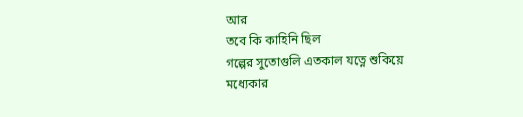আর
তবে কি কাহিনি ছিল
গল্পের সুতোগুলি এতকাল যত্নে শুকিয়ে
মধ্যেকার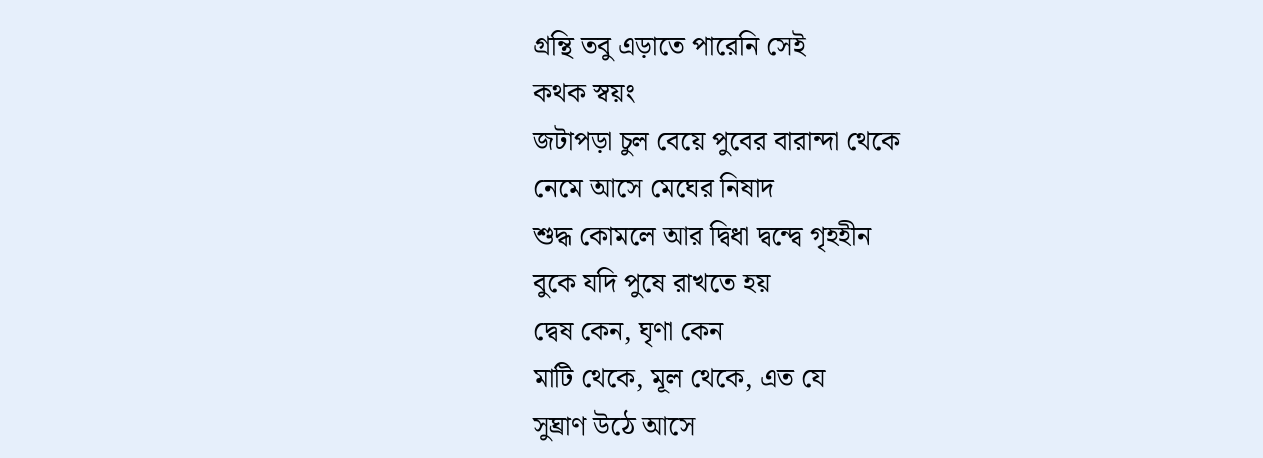গ্রন্থি তবু এড়াতে পারেনি সেই
কথক স্বয়ং
জটাপড়া চুল বেয়ে পুবের বারান্দা থেকে
নেমে আসে মেঘের নিষাদ
শুদ্ধ কোমলে আর দ্বিধা দ্বন্দ্বে গৃহহীন
বুকে যদি পুষে রাখতে হয়
দ্বেষ কেন, ঘৃণা কেন
মাটি থেকে, মূল থেকে, এত যে
সুঘ্রাণ উঠে আসে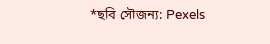*ছবি সৌজন্য: Pexels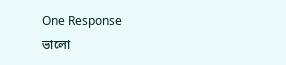One Response
ভালো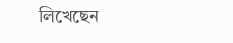লিখেছেন